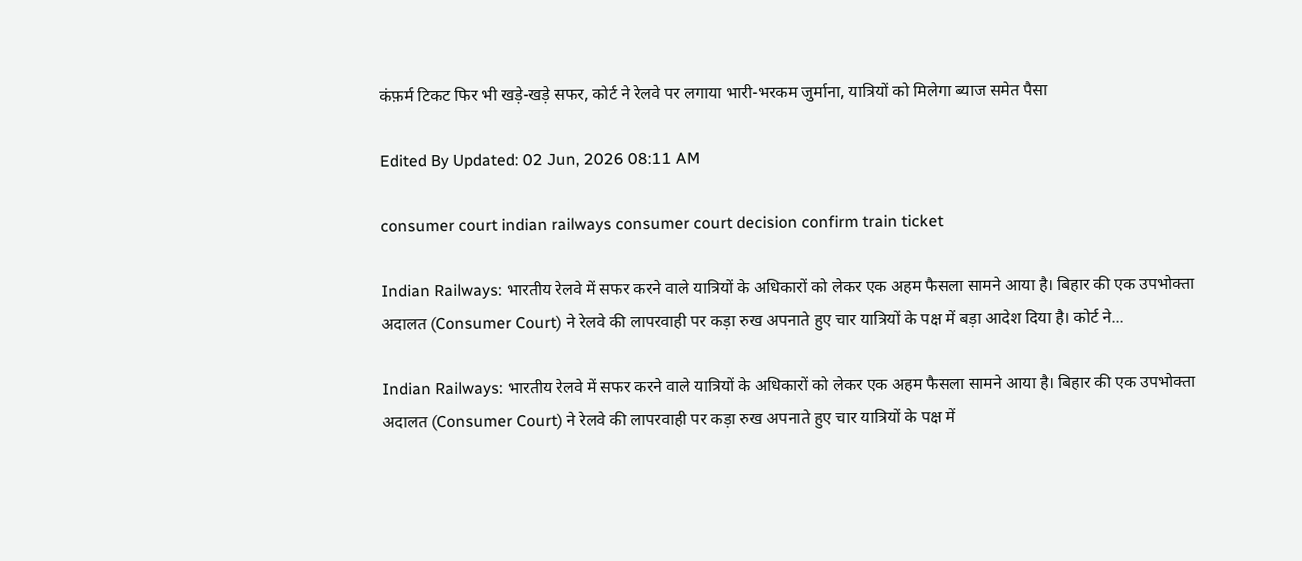कंफ़र्म टिकट फिर भी खड़े-खड़े सफर, कोर्ट ने रेलवे पर लगाया भारी-भरकम जुर्माना, यात्रियों को मिलेगा ब्याज समेत पैसा

Edited By Updated: 02 Jun, 2026 08:11 AM

consumer court indian railways consumer court decision confirm train ticket

Indian Railways: भारतीय रेलवे में सफर करने वाले यात्रियों के अधिकारों को लेकर एक अहम फैसला सामने आया है। बिहार की एक उपभोक्ता अदालत (Consumer Court) ने रेलवे की लापरवाही पर कड़ा रुख अपनाते हुए चार यात्रियों के पक्ष में बड़ा आदेश दिया है। कोर्ट ने...

Indian Railways: भारतीय रेलवे में सफर करने वाले यात्रियों के अधिकारों को लेकर एक अहम फैसला सामने आया है। बिहार की एक उपभोक्ता अदालत (Consumer Court) ने रेलवे की लापरवाही पर कड़ा रुख अपनाते हुए चार यात्रियों के पक्ष में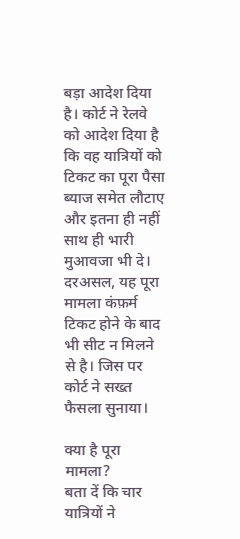बड़ा आदेश दिया है। कोर्ट ने रेलवे को आदेश दिया है कि वह यात्रियों को टिकट का पूरा पैसा ब्याज समेत लौटाए और इतना ही नहीं साथ ही भारी मुआवजा भी दे। दरअसल, यह पूरा मामला कंफ़र्म टिकट होने के बाद भी सीट न मिलने से है। जिस पर कोर्ट ने सख्त फैसला सुनाया।

क्या है पूरा मामला?
बता दें कि चार यात्रियों ने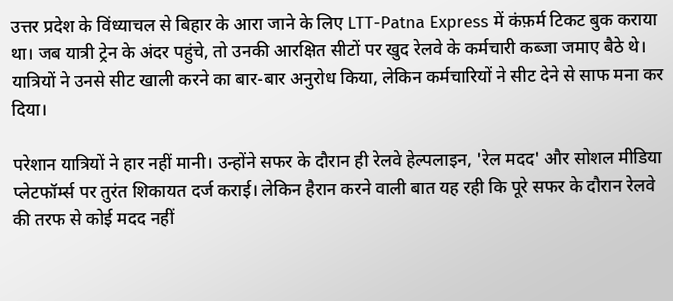उत्तर प्रदेश के विंध्याचल से बिहार के आरा जाने के लिए LTT-Patna Express में कंफ़र्म टिकट बुक कराया था। जब यात्री ट्रेन के अंदर पहुंचे, तो उनकी आरक्षित सीटों पर खुद रेलवे के कर्मचारी कब्जा जमाए बैठे थे। यात्रियों ने उनसे सीट खाली करने का बार-बार अनुरोध किया, लेकिन कर्मचारियों ने सीट देने से साफ मना कर दिया।

परेशान यात्रियों ने हार नहीं मानी। उन्होंने सफर के दौरान ही रेलवे हेल्पलाइन, 'रेल मदद' और सोशल मीडिया प्लेटफॉर्म्स पर तुरंत शिकायत दर्ज कराई। लेकिन हैरान करने वाली बात यह रही कि पूरे सफर के दौरान रेलवे की तरफ से कोई मदद नहीं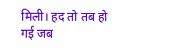मिली। हद तो तब हो गई जब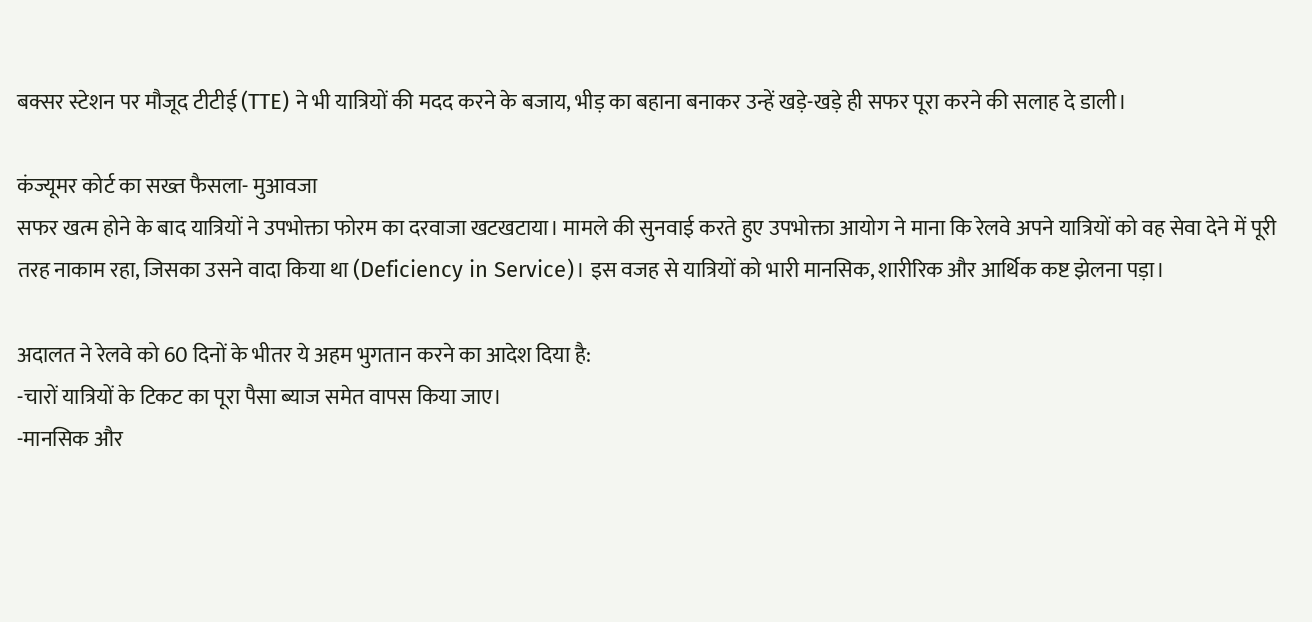बक्सर स्टेशन पर मौजूद टीटीई (TTE) ने भी यात्रियों की मदद करने के बजाय, भीड़ का बहाना बनाकर उन्हें खड़े-खड़े ही सफर पूरा करने की सलाह दे डाली।

कंज्यूमर कोर्ट का सख्त फैसला- मुआवजा
सफर खत्म होने के बाद यात्रियों ने उपभोक्ता फोरम का दरवाजा खटखटाया। मामले की सुनवाई करते हुए उपभोक्ता आयोग ने माना कि रेलवे अपने यात्रियों को वह सेवा देने में पूरी तरह नाकाम रहा, जिसका उसने वादा किया था (Deficiency in Service)। इस वजह से यात्रियों को भारी मानसिक, शारीरिक और आर्थिक कष्ट झेलना पड़ा।

अदालत ने रेलवे को 60 दिनों के भीतर ये अहम भुगतान करने का आदेश दिया है:
-चारों यात्रियों के टिकट का पूरा पैसा ब्याज समेत वापस किया जाए।
-मानसिक और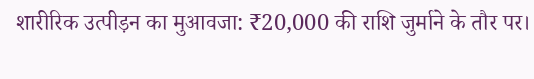शारीरिक उत्पीड़न का मुआवजा: ₹20,000 की राशि जुर्माने के तौर पर।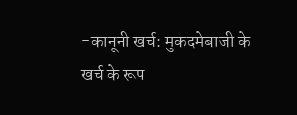-कानूनी खर्च: मुकदमेबाजी के खर्च के रूप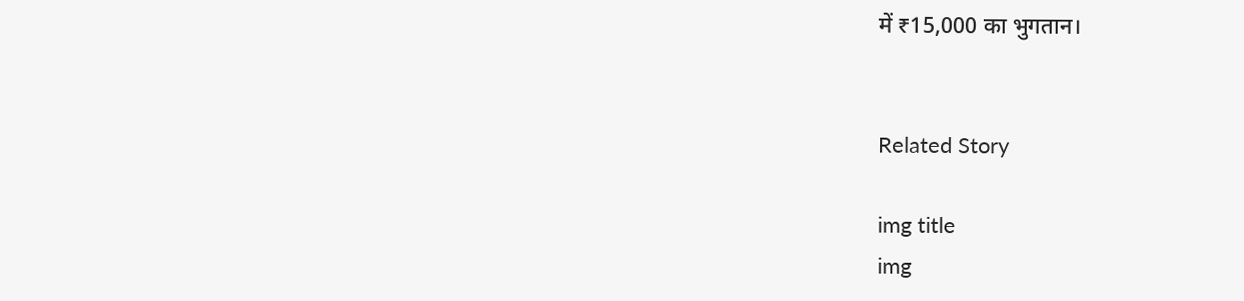में ₹15,000 का भुगतान।


Related Story

img title
img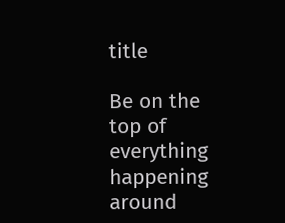title

Be on the top of everything happening around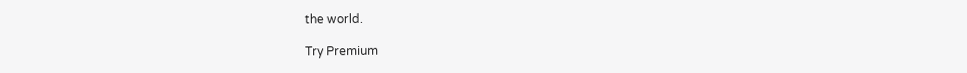the world.

Try Premium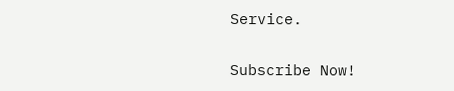Service.

Subscribe Now!